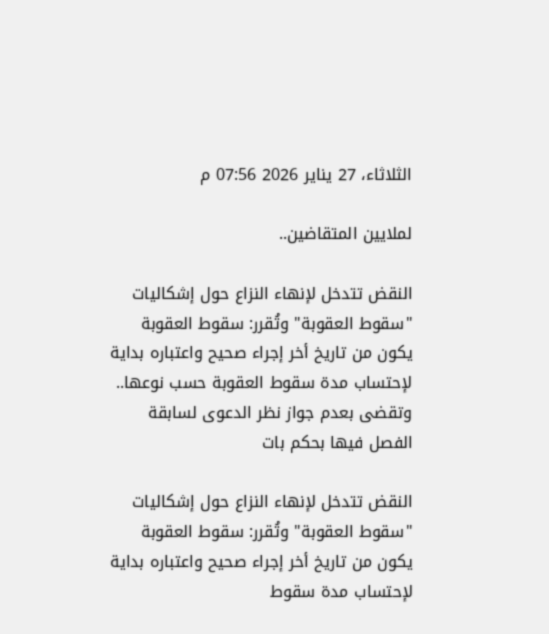الثلاثاء، 27 يناير 2026 07:56 م

لملايين المتقاضين..

النقض تتدخل لإنهاء النزاع حول إشكاليات "سقوط العقوبة" وتُقرر: سقوط العقوبة يكون من تاريخ أخر إجراء صحيح واعتباره بداية لإحتساب مدة سقوط العقوبة حسب نوعها.. وتقضى بعدم جواز نظر الدعوى لسابقة الفصل فيها بحكم بات

النقض تتدخل لإنهاء النزاع حول إشكاليات "سقوط العقوبة" وتُقرر: سقوط العقوبة يكون من تاريخ أخر إجراء صحيح واعتباره بداية لإحتساب مدة سقوط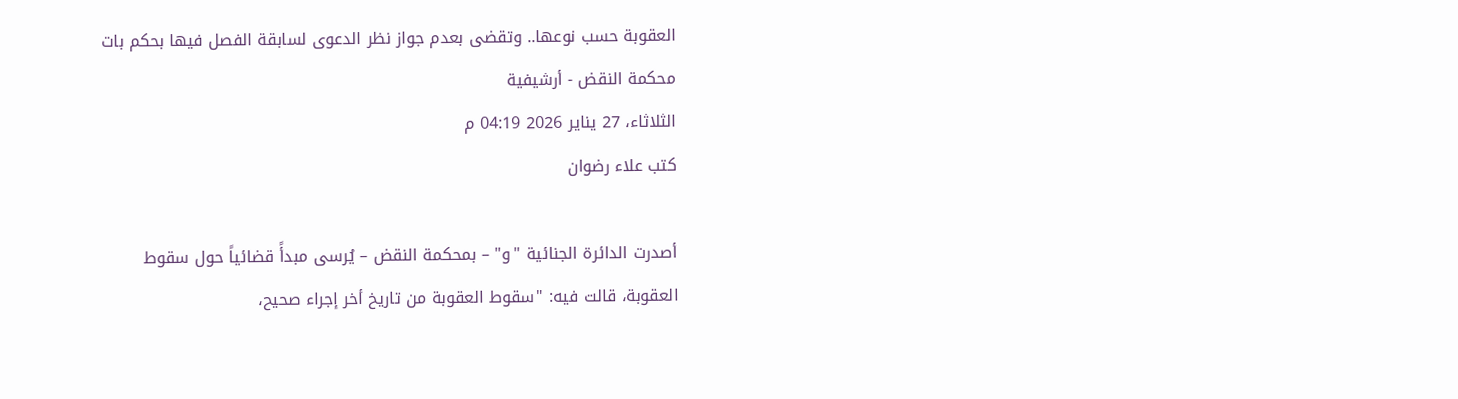العقوبة حسب نوعها.. وتقضى بعدم جواز نظر الدعوى لسابقة الفصل فيها بحكم بات محكمة النقض - أرشيفية
الثلاثاء، 27 يناير 2026 04:19 م
كتب علاء رضوان

أصدرت الدائرة الجنائية "و" – بمحكمة النقض – يُرسى مبدأً قضائياً حول سقوط العقوبة، قالت فيه: "سقوط العقوبة من تاريخ أخر إجراء صحيح،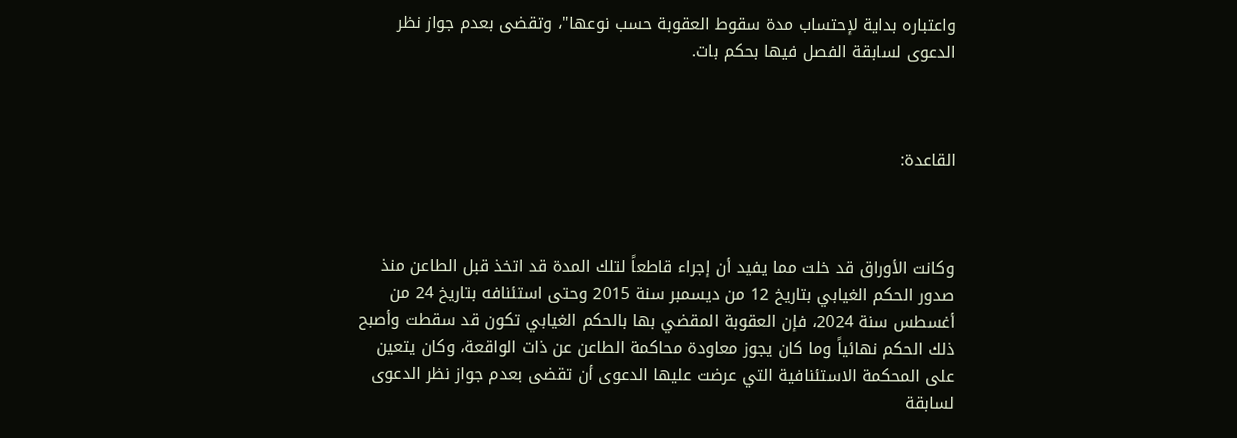واعتباره بداية لإحتساب مدة سقوط العقوبة حسب نوعها"، وتقضى بعدم جواز نظر الدعوى لسابقة الفصل فيها بحكم بات.



القاعدة:



وكانت الأوراق قد خلت مما يفيد أن إجراء قاطعاً لتلك المدة قد اتخذ قبل الطاعن منذ صدور الحكم الغيابي بتاريخ 12 من ديسمبر سنة 2015 وحتى استئنافه بتاريخ 24 من أغسطس سنة 2024، فإن العقوبة المقضي بها بالحكم الغيابي تكون قد سقطت وأصبح ذلك الحكم نهائياً وما كان يجوز معاودة محاكمة الطاعن عن ذات الواقعة، وكان يتعين على المحكمة الاستئنافية التي عرضت عليها الدعوى أن تقضى بعدم جواز نظر الدعوى لسابقة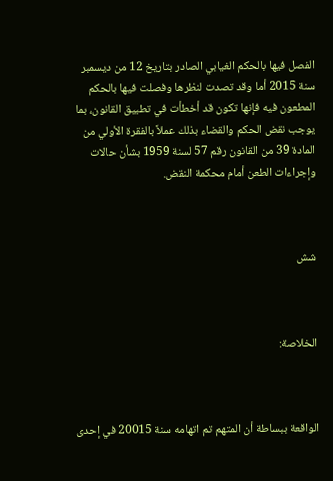الفصل فيها بالحكم الغيابي الصادر بتاريخ 12 من ديسمبر سنة 2015 أما وقد تصدت لنظرها وفصلت فيها بالحكم المطعون فيه فإنها تكون قد أخطأت في تطبيق القانون، بما يوجب نقض الحكم والقضاء بذلك عملاً بالفقرة الأولي من المادة 39 من القانون رقم 57 لسنة 1959 بشأن حالات وإجراءات الطعن أمام محكمة النقض.



شش



الخلاصة:



الواقعة ببساطة أن المتهم تم اتهامه سنة 20015 في إحدى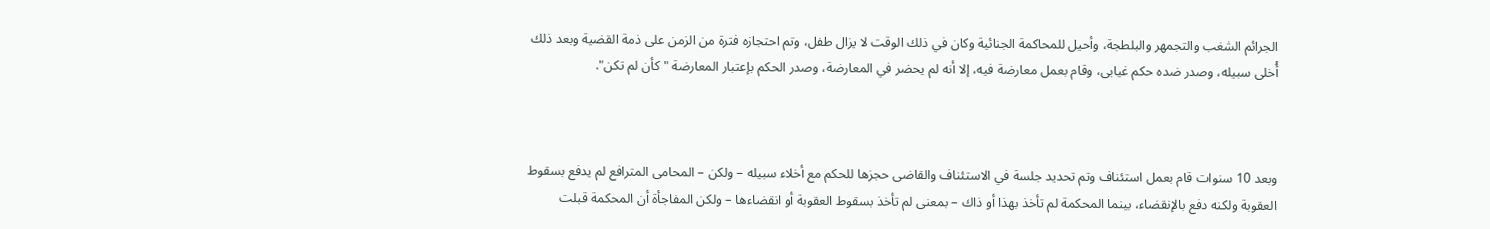الجرائم الشغب والتجمهر والبلطجة، وأحيل للمحاكمة الجنائية وكان في ذلك الوقت لا يزال طفل، وتم احتجازه فترة من الزمن على ذمة القضية وبعد ذلك أُخلى سبيله، وصدر ضده حكم غيابى، وقام بعمل معارضة فيه، إلا أنه لم يحضر في المعارضة، وصدر الحكم بإعتبار المعارضة "كأن لم تكن".



وبعد 10 سنوات قام بعمل استئناف وتم تحديد جلسة في الاستئناف والقاضى حجزها للحكم مع أخلاء سبيله – ولكن – المحامى المترافع لم يدفع بسقوط العقوبة ولكنه دفع بالإنقضاء، بينما المحكمة لم تأخذ بهذا أو ذاك – بمعنى لم تأخذ بسقوط العقوبة أو انقضاءها – ولكن المفاجأة أن المحكمة قبلت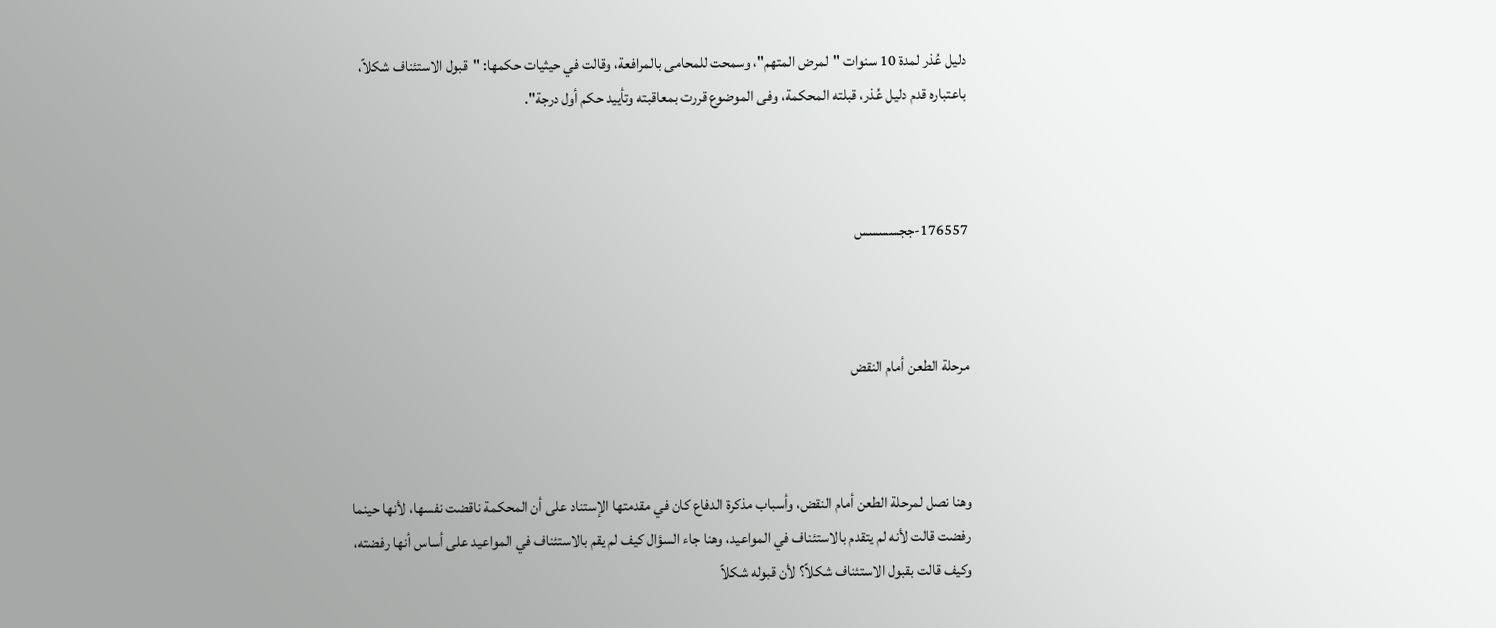دليل عُذر لمدة 10 سنوات "لمرض المتهم"، وسمحت للمحامى بالمرافعة، وقالت في حيثيات حكمها: "قبول الاستئناف شكلاً، باعتباره قدم دليل عُذر، قبلته المحكمة، وفى الموضوع قررت بمعاقبته وتأييد حكم أول درجة".



176557-ججسسسس



مرحلة الطعن أمام النقض



وهنا نصل لمرحلة الطعن أمام النقض، وأسباب مذكرة الدفاع كان في مقدمتها الإستناد على أن المحكمة ناقضت نفسها، لأنها حينما رفضت قالت لأنه لم يتقدم بالاستئناف في المواعيد، وهنا جاء السؤال كيف لم يقم بالاستئناف في المواعيد على أساس أنها رفضته، وكيف قالت بقبول الاستئناف شكلاً؟ لأن قبوله شكلاً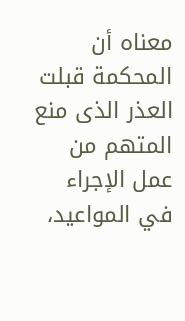معناه أن المحكمة قبلت العذر الذى منع المتهم من عمل الإجراء في المواعيد،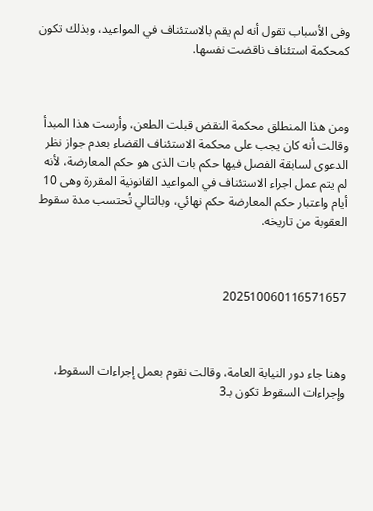وفى الأسباب تقول أنه لم يقم بالاستئناف في المواعيد، وبذلك تكون كمحكمة استئناف ناقضت نفسها.



ومن هذا المنطلق محكمة النقض قبلت الطعن، وأرست هذا المبدأ وقالت أنه كان يجب على محكمة الاستئناف القضاء بعدم جواز نظر الدعوى لسابقة الفصل فيها حكم بات الذى هو حكم المعارضة، لأنه لم يتم عمل اجراء الاستئناف في المواعيد القانونية المقررة وهى 10 أيام واعتبار حكم المعارضة حكم نهائي، وبالتالي تُحتسب مدة سقوط العقوبة من تاريخه.



202510060116571657



وهنا جاء دور النيابة العامة، وقالت نقوم بعمل إجراءات السقوط، وإجراءات السقوط تكون بـ3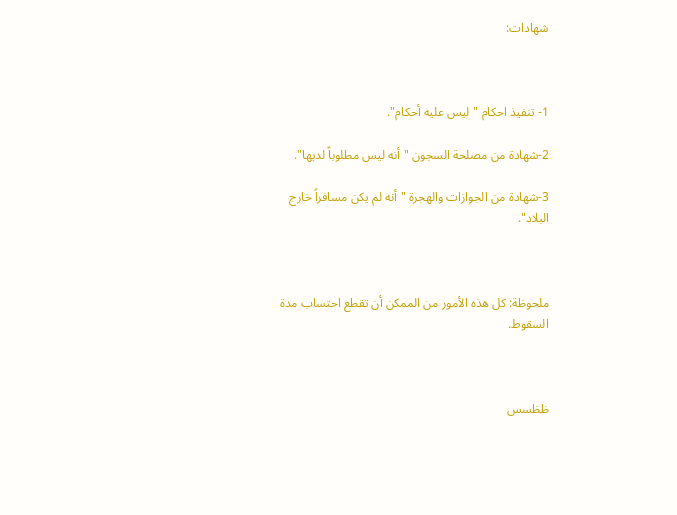شهادات:



1- تنفيذ احكام "ليس عليه أحكام".

2-شهادة من مصلحة السجون "أنه ليس مطلوباً لديها".

3-شهادة من الجوازات والهجرة "أنه لم يكن مسافراً خارج البلاد".



ملحوظة: كل هذه الأمور من الممكن أن تقطع احتساب مدة السقوط.



ظظسس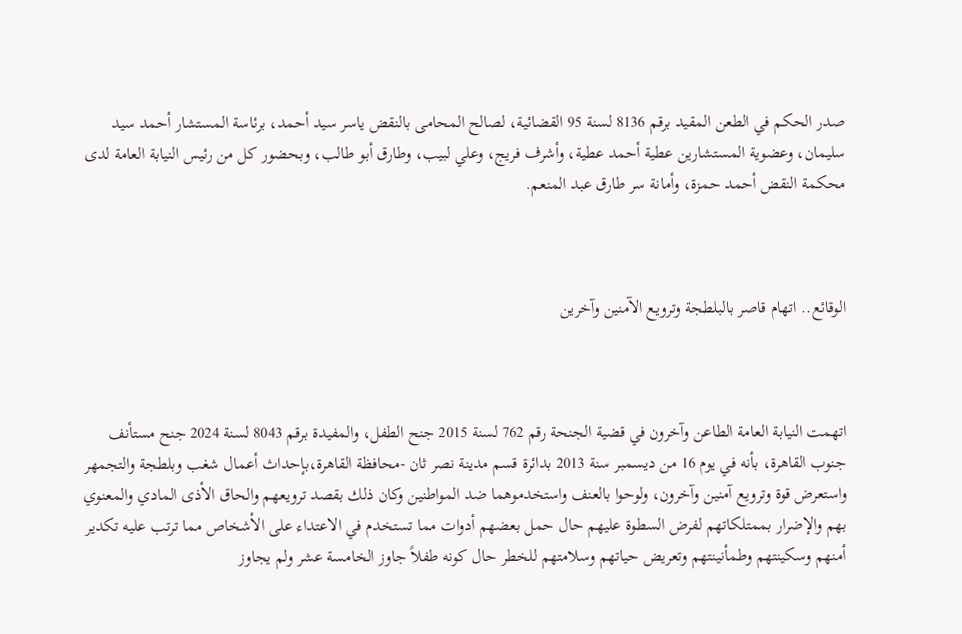صدر الحكم في الطعن المقيد برقم 8136 لسنة 95 القضائية، لصالح المحامى بالنقض ياسر سيد أحمد، برئاسة المستشار أحمد سيد سليمان، وعضوية المستشارين عطية أحمد عطية، وأشرف فريج، وعلي لبيب، وطارق أبو طالب، وبحضور كل من رئيس النيابة العامة لدى محكمة النقض أحمد حمزة، وأمانة سر طارق عبد المنعم.



الوقائع.. اتهام قاصر بالبلطجة وترويع الآمنين وآخرين



اتهمت النيابة العامة الطاعن وآخرون في قضية الجنحة رقم 762 لسنة 2015 جنح الطفل، والمفيدة برقم 8043 لسنة 2024 جنح مستأنف جنوب القاهرة، بأنه في يوم 16 من ديسمبر سنة 2013 بدائرة قسم مدينة نصر ثان -محافظة القاهرة،بإحداث أعمال شغب وبلطجة والتجمهر واستعرض قوة وترويع آمنين وآخرون، ولوحوا بالعنف واستخدموهما ضد المواطنين وكان ذلك بقصد ترويعهم والحاق الأذى المادي والمعنوي بهم والإضرار بممتلكاتهم لفرض السطوة عليهم حال حمل بعضهم أدوات مما تستخدم في الاعتداء على الأشخاص مما ترتب عليه تكدير أمنهم وسكينتهم وطمأنينتهم وتعريض حياتهم وسلامتهم للخطر حال كونه طفلاً جاوز الخامسة عشر ولم يجاوز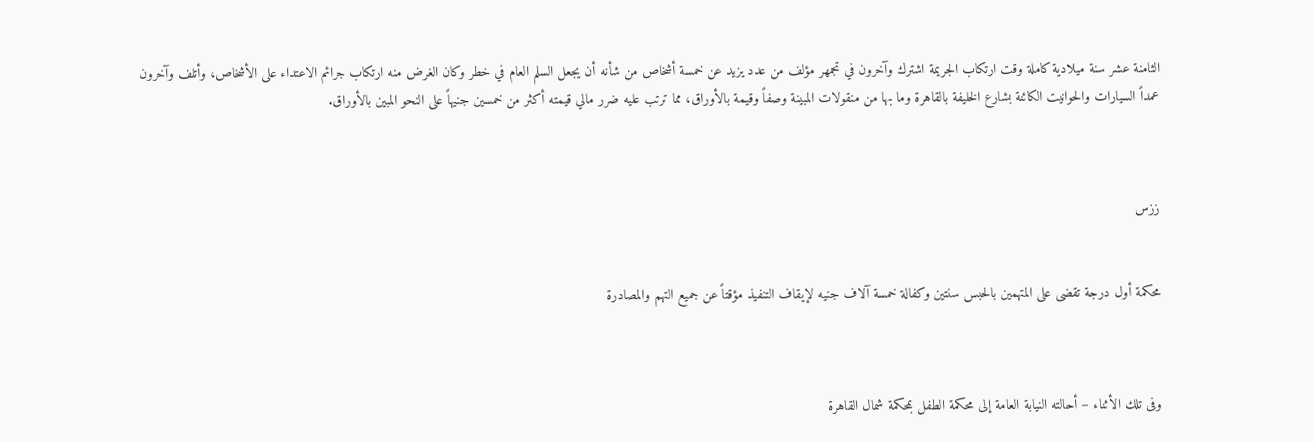الثامنة عشر سنة ميلادية كاملة وقت ارتكاب الجريمة اشترك وآخرون في تجمهر مؤلف من عدد يزيد عن خمسة أشخاص من شأنه أن يجعل السلم العام في خطر وكان الغرض منه ارتكاب جرائم الاعتداء على الأشخاص، وأتلف وآخرون عمداً السيارات والحوانيت الكائنة بشارع الخليفة بالقاهرة وما بها من منقولات المبينة وصفاً وقيمة بالأوراق، مما ترتب عليه ضرر مالي قيمته أكثر من خمسين جنيهاً على النحو المبين بالأوراق.



ززس


محكمة أول درجة تقضى على المتهمين بالحبس سنتين وكفالة خمسة آلاف جنيه لإيقاف التنفيذ مؤقتاً عن جميع التهم والمصادرة



وفى تلك الأثناء – أحالته النيابة العامة إلى محكمة الطفل بمحكمة شمال القاهرة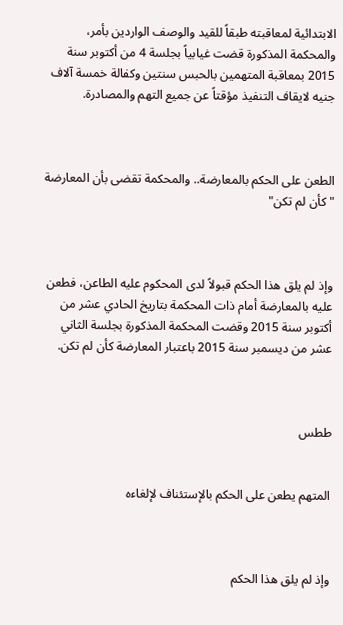الابتدائية لمعاقبته طبقاً للقيد والوصف الواردين بأمر، والمحكمة المذكورة قضت غيابياً بجلسة 4 من أكتوبر سنة 2015 بمعاقبة المتهمين بالحبس سنتين وكفالة خمسة آلاف جنيه لايقاف التنفيذ مؤقتاً عن جميع التهم والمصادرة.



الطعن على الحكم بالمعارضة.. والمحكمة تقضى بأن المعارضة "كأن لم تكن"



وإذ لم يلق هذا الحكم قبولاً لدى المحكوم عليه الطاعن، فطعن عليه بالمعارضة أمام ذات المحكمة بتاريخ الحادي عشر من أكتوبر سنة 2015 وقضت المحكمة المذكورة بجلسة الثاني عشر من ديسمبر سنة 2015 باعتبار المعارضة كأن لم تكن.



ططس


المتهم يطعن على الحكم بالإستئناف لإلغاءه



وإذ لم يلق هذا الحكم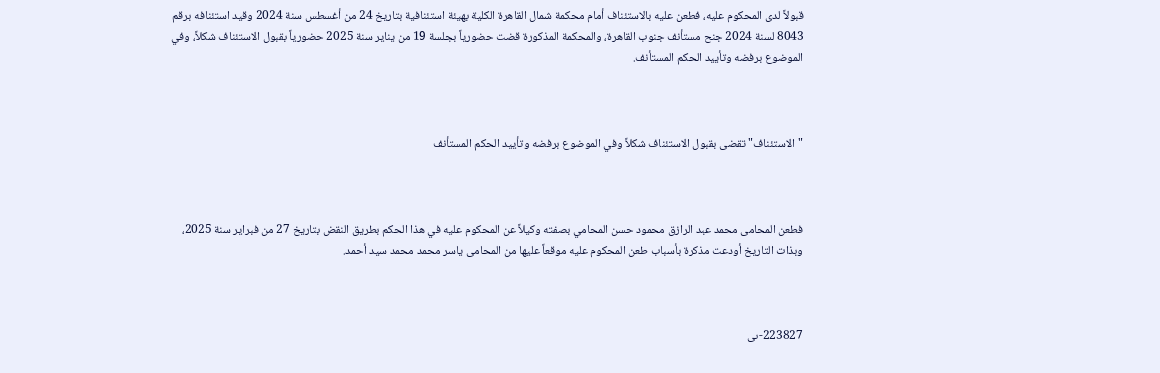قبولاً لدى المحكوم عليه، فطعن عليه بالاستئناف أمام محكمة شمال القاهرة الكلية بهيئة استئنافية بتاريخ 24 من أغسطس سنة 2024 وقيد استئنافه برقم 8043 لسنة 2024 جنح مستأنف جنوب القاهرة، والمحكمة المذكورة قضت حضورياً بجلسة 19 من يناير سنة 2025 حضورياً بقبول الاستئناف شكلاً، وفي الموضوع برفضه وتأييد الحكم المستأنف.



"الاستئناف" تقضى بقبول الاستئناف شكلاً وفي الموضوع برفضه وتأييد الحكم المستأنف



فطعن المحامى محمد عبد الرازق محمود حسن المحامي بصفته وكيلاً عن المحكوم عليه في هذا الحكم بطريق النقض بتاريخ 27 من فبراير سنة 2025، وبذات التاريخ أودعت مذكرة بأسباب طعن المحكوم عليه موقعاً عليها من المحامى ياسر محمد محمد سيد أحمد.



223827-ىى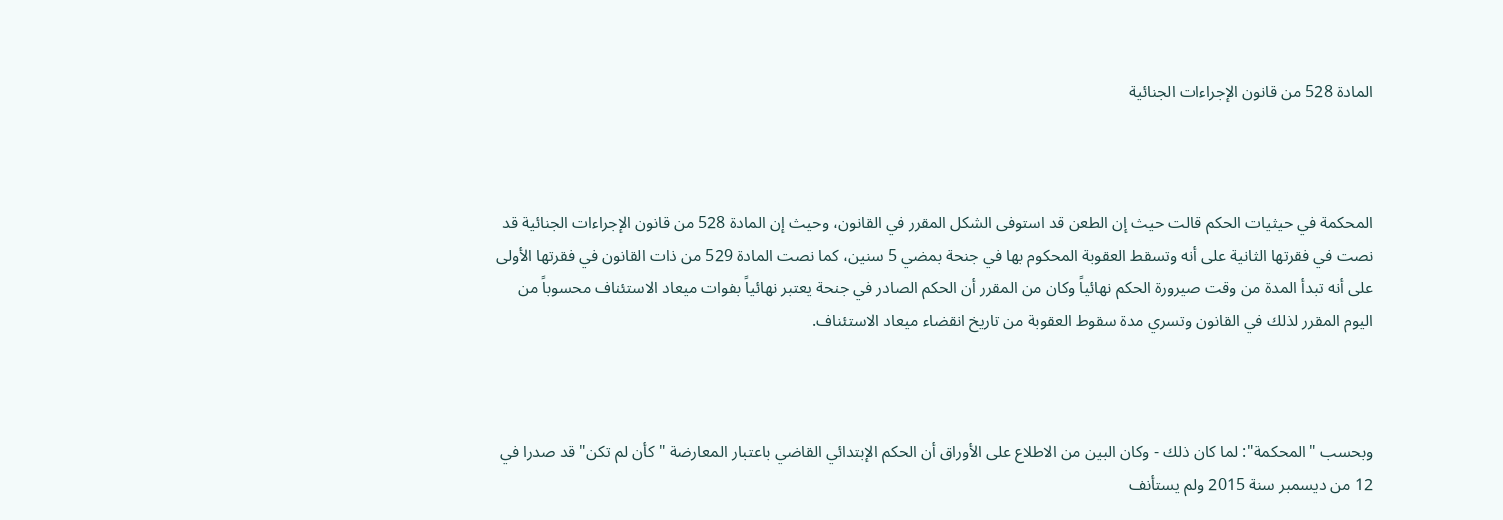المادة 528 من قانون الإجراءات الجنائية



المحكمة في حيثيات الحكم قالت حيث إن الطعن قد استوفى الشكل المقرر في القانون، وحيث إن المادة 528 من قانون الإجراءات الجنائية قد نصت في فقرتها الثانية على أنه وتسقط العقوبة المحكوم بها في جنحة بمضي 5 سنين، كما نصت المادة 529 من ذات القانون في فقرتها الأولى على أنه تبدأ المدة من وقت صيرورة الحكم نهائياً وكان من المقرر أن الحكم الصادر في جنحة يعتبر نهائياً بفوات ميعاد الاستئناف محسوباً من اليوم المقرر لذلك في القانون وتسري مدة سقوط العقوبة من تاريخ انقضاء ميعاد الاستئناف.



وبحسب "المحكمة": لما كان ذلك - وكان البين من الاطلاع على الأوراق أن الحكم الإبتدائي القاضي باعتبار المعارضة "كأن لم تكن" قد صدرا في 12 من ديسمبر سنة 2015 ولم يستأنف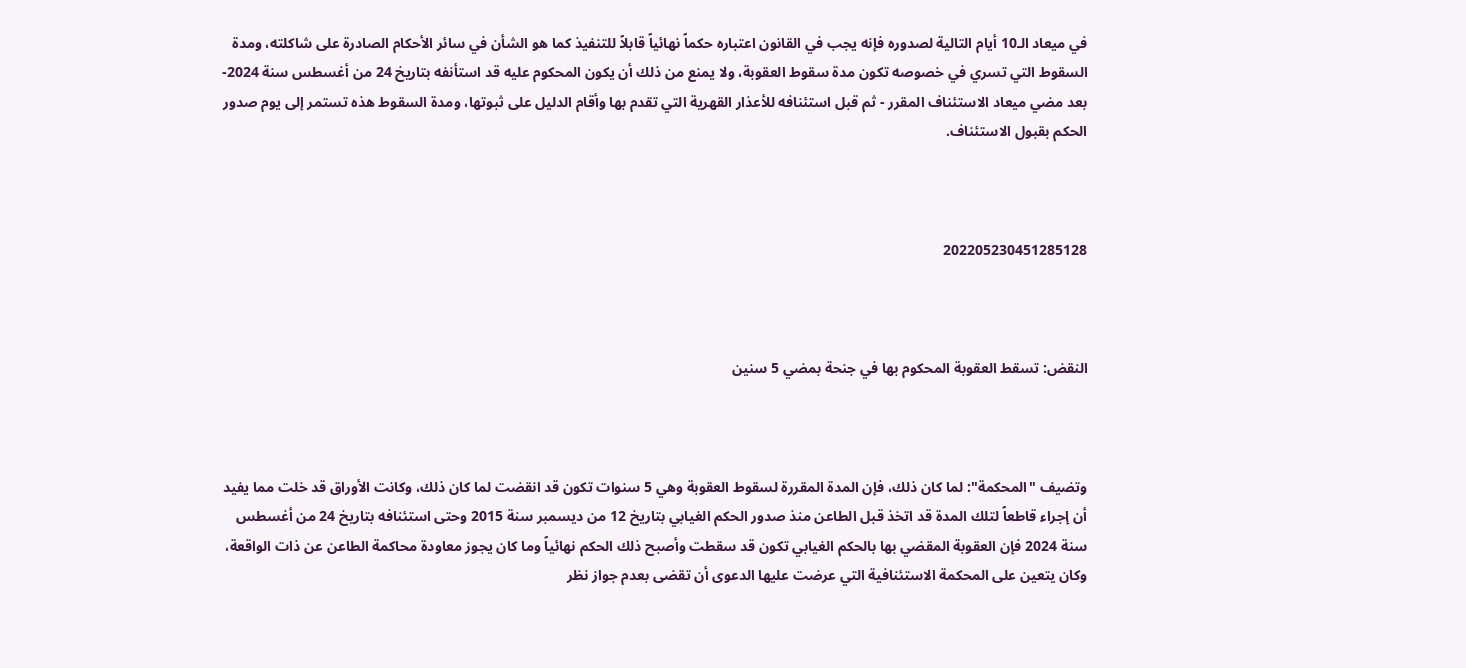في ميعاد الـ10 أيام التالية لصدوره فإنه يجب في القانون اعتباره حكماً نهائياً قابلاً للتنفيذ كما هو الشأن في سائر الأحكام الصادرة على شاكلته، ومدة السقوط التي تسري في خصوصه تكون مدة سقوط العقوبة، ولا يمنع من ذلك أن يكون المحكوم عليه قد استأنفه بتاريخ 24 من أغسطس سنة 2024- بعد مضي ميعاد الاستئناف المقرر - ثم قبل استئنافه للأعذار القهرية التي تقدم بها وأقام الدليل على ثبوتها، ومدة السقوط هذه تستمر إلى يوم صدور الحكم بقبول الاستئناف.



202205230451285128



النقض: تسقط العقوبة المحكوم بها في جنحة بمضي 5 سنين



وتضيف "المحكمة": لما كان ذلك، فإن المدة المقررة لسقوط العقوبة وهي 5 سنوات تكون قد انقضت لما كان ذلك، وكانت الأوراق قد خلت مما يفيد أن إجراء قاطعاً لتلك المدة قد اتخذ قبل الطاعن منذ صدور الحكم الغيابي بتاريخ 12 من ديسمبر سنة 2015 وحتى استئنافه بتاريخ 24 من أغسطس سنة 2024 فإن العقوبة المقضي بها بالحكم الغيابي تكون قد سقطت وأصبح ذلك الحكم نهائياً وما كان يجوز معاودة محاكمة الطاعن عن ذات الواقعة، وكان يتعين على المحكمة الاستئنافية التي عرضت عليها الدعوى أن تقضى بعدم جواز نظر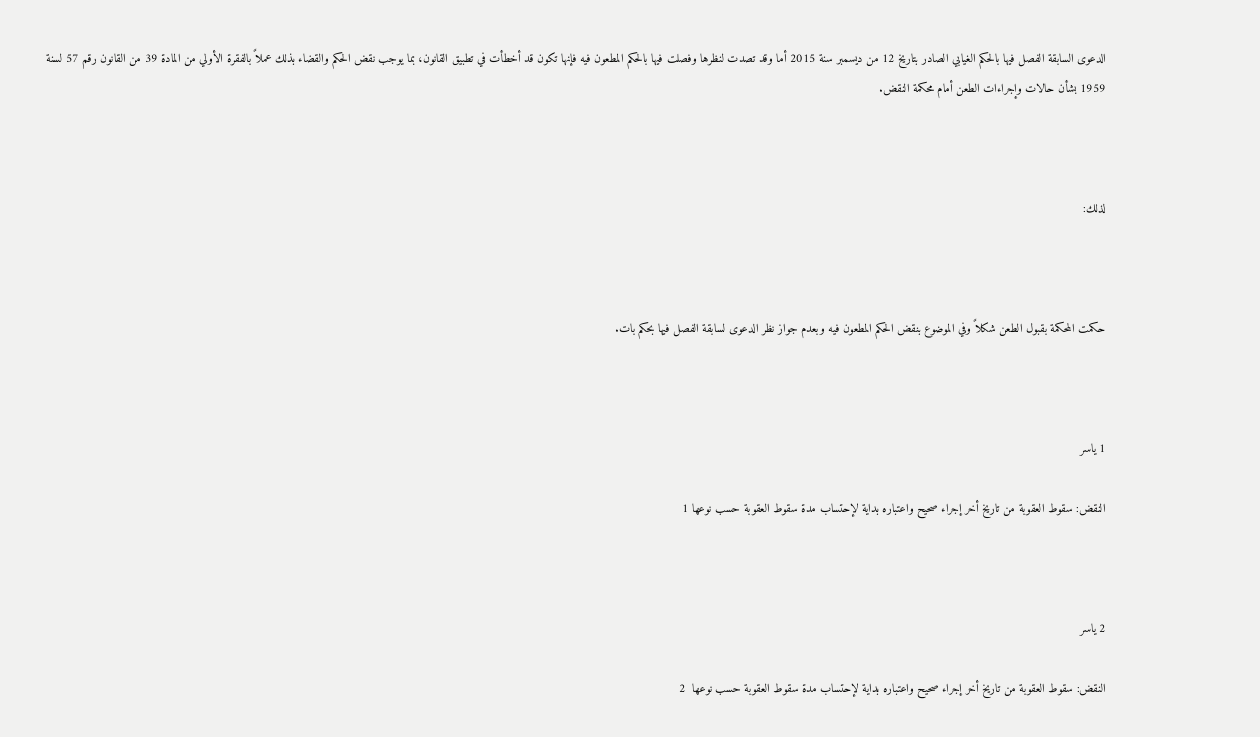الدعوى السابقة الفصل فيها بالحكم الغيابي الصادر بتاريخ 12 من ديسمبر سنة 2015 أما وقد تصدت لنظرها وفصلت فيها بالحكم المطعون فيه فإنها تكون قد أخطأت في تطبيق القانون، بما يوجب نقض الحكم والقضاء بذلك عملاً بالفقرة الأولي من المادة 39 من القانون رقم 57 لسنة 1959 بشأن حالات وإجراءات الطعن أمام محكمة النقض.



لذلك:



حكمت المحكمة بقبول الطعن شكلاً وفي الموضوع بنقض الحكم المطعون فيه وبعدم جواز نظر الدعوى لسابقة الفصل فيها بحكم بات.



1 ياسر

النقض: سقوط العقوبة من تاريخ أخر إجراء صحيح واعتباره بداية لإحتساب مدة سقوط العقوبة حسب نوعها 1



2 ياسر

النقض: سقوط العقوبة من تاريخ أخر إجراء صحيح واعتباره بداية لإحتساب مدة سقوط العقوبة حسب نوعها  2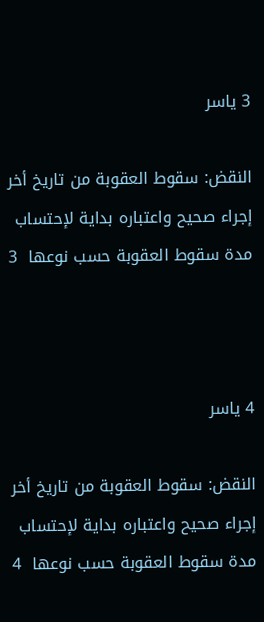3 ياسر

النقض: سقوط العقوبة من تاريخ أخر إجراء صحيح واعتباره بداية لإحتساب مدة سقوط العقوبة حسب نوعها  3



4 ياسر

النقض: سقوط العقوبة من تاريخ أخر إجراء صحيح واعتباره بداية لإحتساب مدة سقوط العقوبة حسب نوعها  4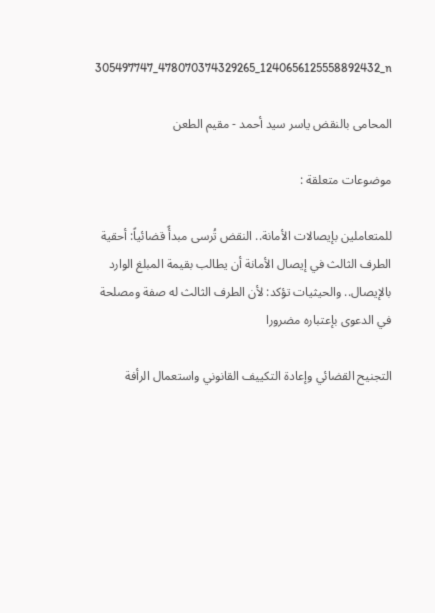305497747_478070374329265_1240656125558892432_n

المحامى بالنقض ياسر سيد أحمد - مقيم الطعن

موضوعات متعلقة :

للمتعاملين بإيصالات الأمانة.. النقض تُرسى مبدأً قضائياً: أحقية الطرف الثالث في إيصال الأمانة أن يطالب بقيمة المبلغ الوارد بالإيصال.. والحيثيات تؤكد: لأن الطرف الثالث له صفة ومصلحة في الدعوى بإعتباره مضرورا

التجنيح القضائي وإعادة التكييف القانوني واستعمال الرأفة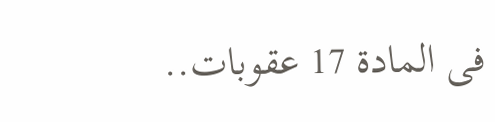فى المادة 17 عقوبات..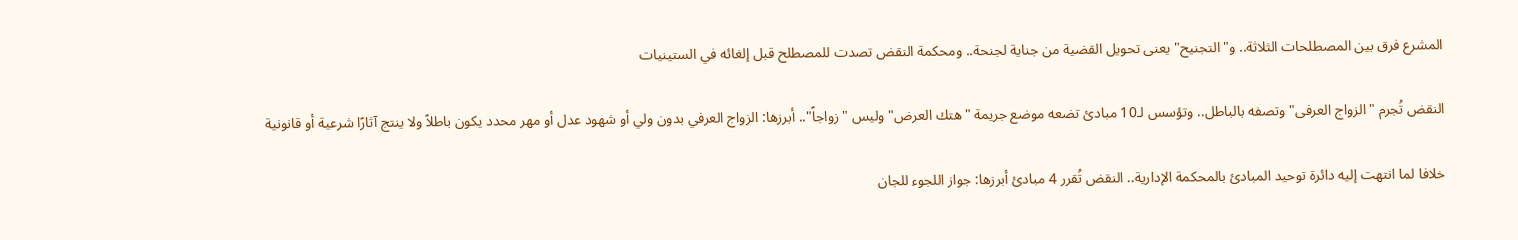المشرع فرق بين المصطلحات الثلاثة.. و"التجنيح" يعنى تحويل القضية من جناية لجنحة.. ومحكمة النقض تصدت للمصطلح قبل إلغائه في الستينيات

النقض تُجرم "الزواج العرفى" وتصفه بالباطل.. وتؤسس لـ10 مبادئ تضعه موضع جريمة "هتك العرض" وليس "زواجاً".. أبرزها: الزواج العرفي بدون ولي أو شهود عدل أو مهر محدد يكون باطلاً ولا ينتج آثارًا شرعية أو قانونية

خلافا لما انتهت إليه دائرة توحيد المبادئ بالمحكمة الإدارية.. النقض تُقرر 4 مبادئ أبرزها: جواز اللجوء للجان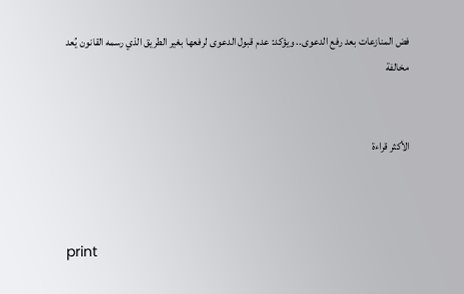فض المنازعات بعد رفع الدعوى.. ويؤكد: عدم قبول الدعوى لرفعها بغير الطريق الذي رسمه القانون يُعد مخالفة


الأكثر قراءة



print